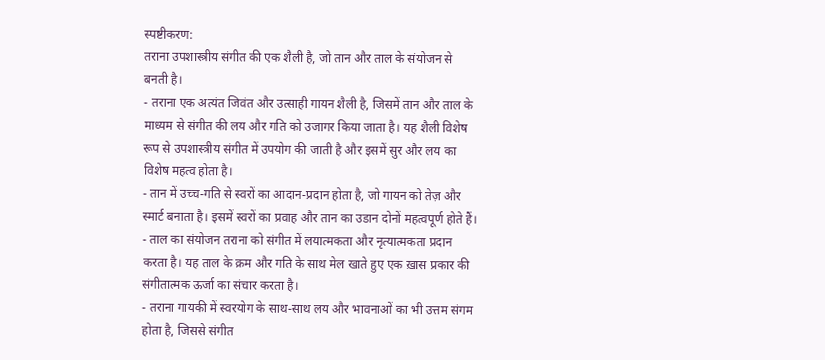स्पष्टीकरण:
तराना उपशास्त्रीय संगीत की एक शैली है, जो तान और ताल के संयोजन से बनती है।
- तराना एक अत्यंत जिवंत और उत्साही गायन शैली है, जिसमें तान और ताल के माध्यम से संगीत की लय और गति को उजागर किया जाता है। यह शैली विशेष रूप से उपशास्त्रीय संगीत में उपयोग की जाती है और इसमें सुर और लय का विशेष महत्व होता है।
- तान में उच्च-गति से स्वरों का आदान-प्रदान होता है, जो गायन को तेज़ और स्मार्ट बनाता है। इसमें स्वरों का प्रवाह और तान का उडान दोनों महत्वपूर्ण होते हैं।
- ताल का संयोजन तराना को संगीत में लयात्मकता और नृत्यात्मकता प्रदान करता है। यह ताल के क्रम और गति के साथ मेल खाते हुए एक ख़ास प्रकार की संगीतात्मक ऊर्जा का संचार करता है।
- तराना गायकी में स्वरयोग के साथ-साथ लय और भावनाओं का भी उत्तम संगम होता है, जिससे संगीत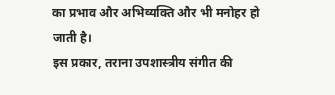का प्रभाव और अभिव्यक्ति और भी मनोहर हो जाती है।
इस प्रकार, तराना उपशास्त्रीय संगीत की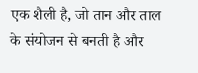एक शैली है, जो तान और ताल के संयोजन से बनती है और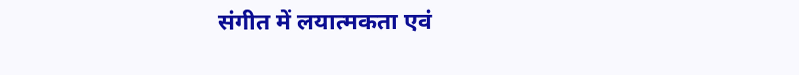संगीत में लयात्मकता एवं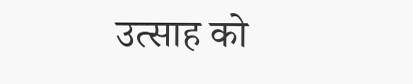उत्साह को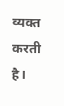व्यक्त करती है।